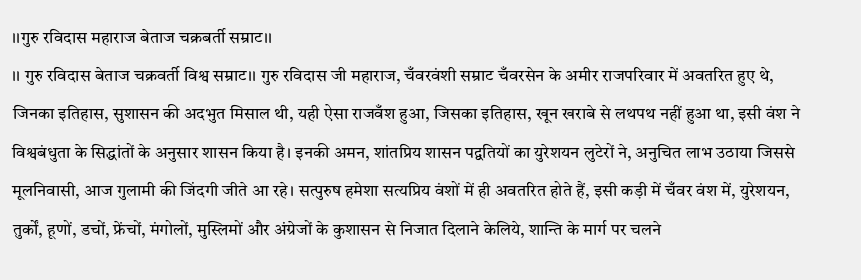।।गुरु रविदास महाराज बेताज चक्रबर्ती सम्राट।।
।। गुरु रविदास बेताज चक्रवर्ती विश्व सम्राट।। गुरु रविदास जी महाराज, चँवरवंशी सम्राट चँवरसेन के अमीर राजपरिवार में अवतरित हुए थे, जिनका इतिहास, सुशासन की अदभुत मिसाल थी, यही ऐसा राजवँश हुआ, जिसका इतिहास, खून खराबे से लथपथ नहीं हुआ था, इसी वंश ने विश्वबंधुता के सिद्धांतों के अनुसार शासन किया है। इनकी अमन, शांतप्रिय शासन पद्वतियों का युरेशयन लुटेरों ने, अनुचित लाभ उठाया जिससे मूलनिवासी, आज गुलामी की जिंदगी जीते आ रहे। सत्पुरुष हमेशा सत्यप्रिय वंशों में ही अवतरित होते हैं, इसी कड़ी में चँवर वंश में, युरेशयन, तुर्कों, हूणों, डचों, फ्रेंचों, मंगोलों, मुस्लिमों और अंग्रेजों के कुशासन से निजात दिलाने केलिये, शान्ति के मार्ग पर चलने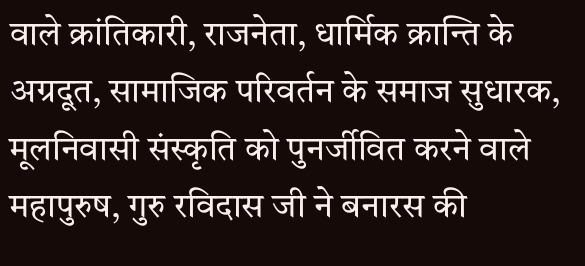वाले क्रांतिकारी, राजनेता, धार्मिक क्रान्ति के अग्रदूत, सामाजिक परिवर्तन के समाज सुधारक, मूलनिवासी संस्कृति को पुनर्जीवित करने वाले महापुरुष, गुरु रविदास जी ने बनारस की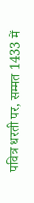पवित्र धरती पर, सम्मत 1433 में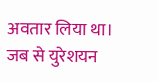अवतार लिया था। जब से युरेशयन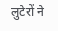लुटेरों ने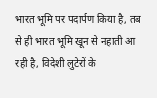भारत भूमि पर पदार्पण किया है, तब से ही भारत भूमि खून से नहाती आ रही है, विदेशी लुटेरों के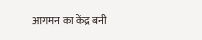आगमन का केंद्र बनी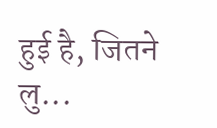हुई है, जितने लु...